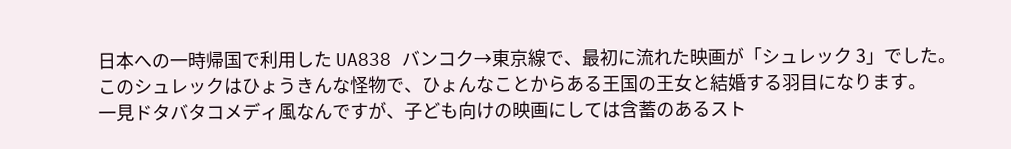日本への一時帰国で利用した UA838 バンコク→東京線で、最初に流れた映画が「シュレック 3」でした。
このシュレックはひょうきんな怪物で、ひょんなことからある王国の王女と結婚する羽目になります。
一見ドタバタコメディ風なんですが、子ども向けの映画にしては含蓄のあるスト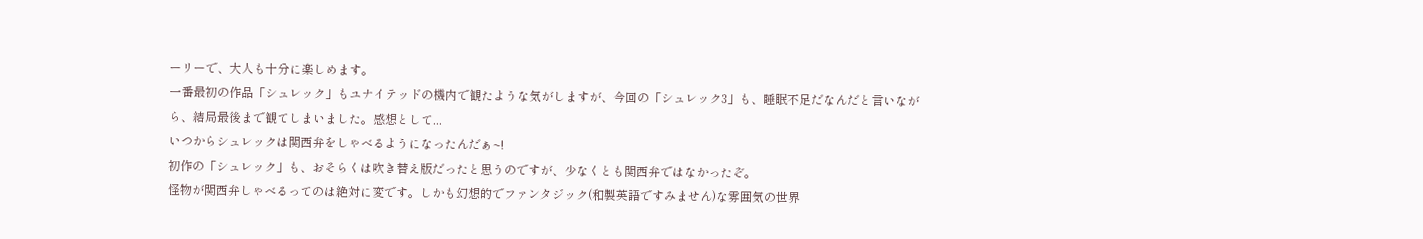ーリーで、大人も十分に楽しめます。
一番最初の作品「シュレック」もユナイテッドの機内で観たような気がしますが、今回の「シュレック3」も、睡眠不足だなんだと言いながら、結局最後まで観てしまいました。感想として...
いつからシュレックは関西弁をしゃべるようになったんだぁ~!
初作の「シュレック」も、おそらくは吹き替え版だったと思うのですが、少なくとも関西弁ではなかったぞ。
怪物が関西弁しゃべるってのは絶対に変です。しかも幻想的でファンタジック(和製英語ですみません)な雰囲気の世界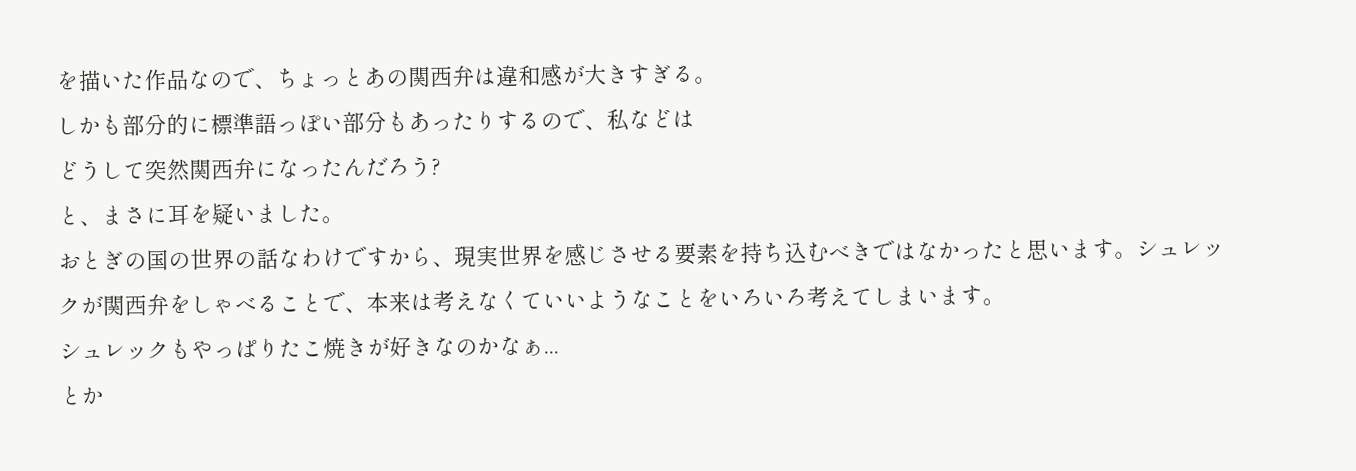を描いた作品なので、ちょっとあの関西弁は違和感が大きすぎる。
しかも部分的に標準語っぽい部分もあったりするので、私などは
どうして突然関西弁になったんだろう?
と、まさに耳を疑いました。
おとぎの国の世界の話なわけですから、現実世界を感じさせる要素を持ち込むべきではなかったと思います。シュレックが関西弁をしゃべることで、本来は考えなくていいようなことをいろいろ考えてしまいます。
シュレックもやっぱりたこ焼きが好きなのかなぁ...
とか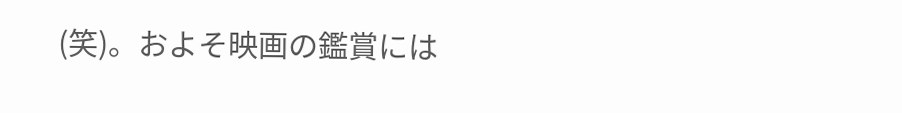(笑)。およそ映画の鑑賞には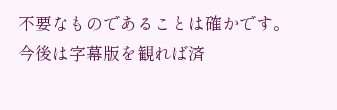不要なものであることは確かです。
今後は字幕版を観れば済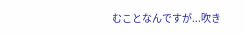むことなんですが...吹き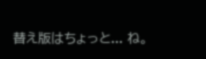替え版はちょっと... ね。